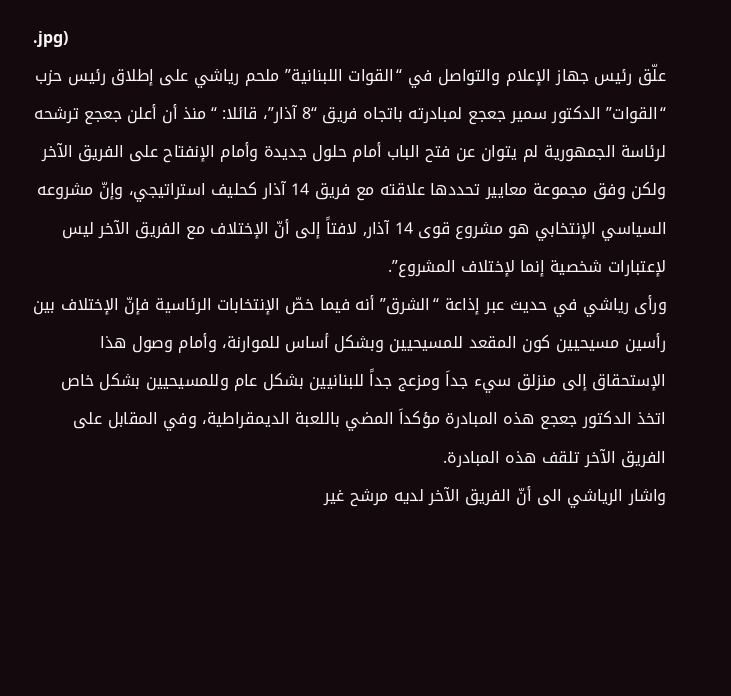.jpg)
علّق رئيس جهاز الإعلام والتواصل في “القوات اللبنانية” ملحم رياشي على إطلاق رئيس حزب “القوات” الدكتور سمير جعجع لمبادرته باتجاه فريق “8 آذار”، قائلا: “منذ أن أعلن جعجع ترشحه لرئاسة الجمهورية لم يتوان عن فتح الباب أمام حلول جديدة وأمام الإنفتاح على الفريق الآخر ولكن وفق مجموعة معايير تحددها علاقته مع فريق 14 آذار كحليف استراتيجي، وإنّ مشروعه السياسي الإنتخابي هو مشروع قوى 14 آذار, لافتاً إلى أنّ الإختلاف مع الفريق الآخر ليس لإعتبارات شخصية إنما لإختلاف المشروع”.
ورأى رياشي في حديث عبر إذاعة “الشرق” أنه فيما خصّ الإنتخابات الرئاسية فإنّ الإختلاف بين رأسين مسيحيين كون المقعد للمسيحيين وبشكل أساس للموارنة، وأمام وصول هذا الإستحقاق إلى منزلق سيء جداَ ومزعج جداً للبنانيين بشكل عام وللمسيحيين بشكل خاص اتخذ الدكتور جعجع هذه المبادرة مؤكداَ المضي باللعبة الديمقراطية، وفي المقابل على الفريق الآخر تلقف هذه المبادرة.
واشار الرياشي الى أنّ الفريق الآخر لديه مرشح غير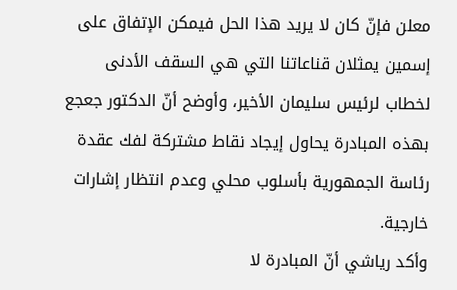معلن فإنّ كان لا يريد هذا الحل فيمكن الإتفاق على إسمين يمثلان قناعاتنا التي هي السقف الأدنى لخطاب لرئيس سليمان الأخير، وأوضح أنّ الدكتور جعجع بهذه المبادرة يحاول إيجاد نقاط مشتركة لفك عقدة رئاسة الجمهورية بأسلوب محلي وعدم انتظار إشارات خارجية.
وأكد رياشي أنّ المبادرة لا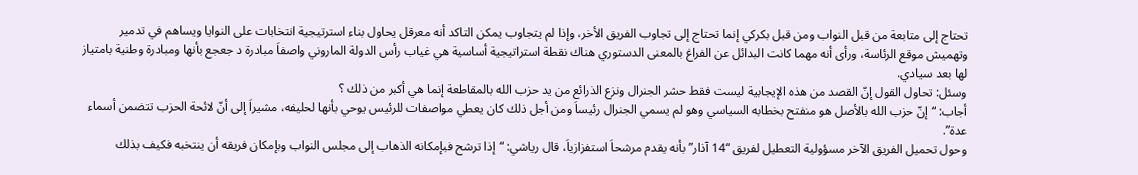تحتاج إلى متابعة من قبل النواب ومن قبل بكركي إنما تحتاج إلى تجاوب الفريق الأخر، وإذا لم يتجاوب يمكن التاكد أنه معرقل يحاول بناء استرتيجية انتخابات على النوايا ويساهم في تدمير وتهميش موقع الرئاسة، ورأى أنه مهما كانت البدائل عن الفراغ بالمعنى الدستوري هناك نقطة استراتيجية أساسية هي غياب رأس الدولة الماروني واصفاَ مبادرة د جعجع بأنها ومبادرة وطنية بامتياز لها بعد سيادي.
وسئل: تحاول القول إنّ القصد من هذه الإيجابية ليست فقط حشر الجنرال ونزع الذرائع من يد حزب الله بالمقاطعة إنما هي أكبر من ذلك ؟
أجاب: “إنّ حزب الله بالأصل هو منفتح بخطابه السياسي وهو لم يسمي الجنرال رئيساَ ومن أجل ذلك كان يعطي مواصفات للرئيس يوحي بأنها لحليفه، مشيراَ إلى أنّ لائحة الحزب تتضمن أسماء عدة”.
وحول تحميل الفريق الآخر مسؤولية التعطيل لفريق “14 آذار” بأنه يقدم مرشحاَ استفزازياَ، قال رياشي: “إذا ترشح فبإمكانه الذهاب إلى مجلس النواب وبإمكان فريقه أن ينتخبه فكيف بذلك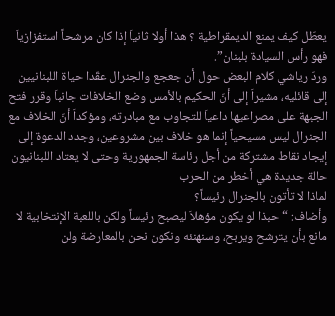يعطّل كيف يمنع الديمقراطية ؟ هذا أولا ثانياَ إذا كان مرشحاً استفزازياَ فهو رأس السيادة بلبنان”.
وردّ رياشي كلام البعض حول أن جعجع والجنرال عقّدا حياة اللبنانيين إلى قائليه، مشيراَ إلى أنّ الحكيم بالأمس وضع الخلافات جانباَ وقرر فتح الجبهة على مصراعيها داعياَ للتجاوب مع مبادرته، ومؤكداَ أنّ الخلاف مع الجنرال ليس مسيحياً إنما هو خلاف بين مشروعين، وجدد الدعوة إلى إيجاد نقاط مشتركة من أجل رئاسة الجمهورية وحتى لا يعتاد اللبنانيون حالة جديدة هي أخطر من الحرب
لماذا لا تأتون بالجنرال رئيساً؟
وأضاف: “حبذا لو يكون مؤهلاَ ليصبح رئيساً ولكن باللعبة الإنتخابية لا مانع بأن يترشح ويربح، وسنهنئه ونكون نحن بالمعارضة ولن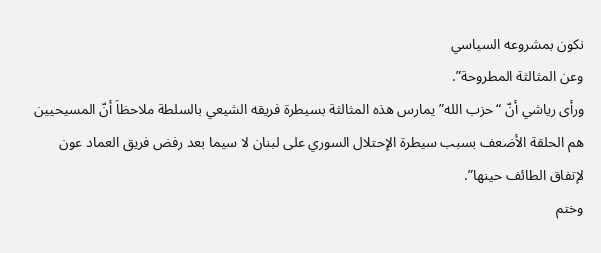نكون بمشروعه السياسي
وعن المثالثة المطروحة”.
ورأى رياشي أنّ “حزب الله” يمارس هذه المثالثة بسيطرة فريقه الشيعي بالسلطة ملاحظاَ أنّ المسيحيين هم الحلقة الأضعف بسبب سيطرة الإحتلال السوري على لبنان لا سيما بعد رفض فريق العماد عون لإتفاق الطائف حينها”.
وختم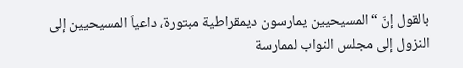بالقول إنّ “المسيحيين يمارسون ديمقراطية مبتورة، داعياَ المسيحيين إلى النزول إلى مجلس النواب لممارسة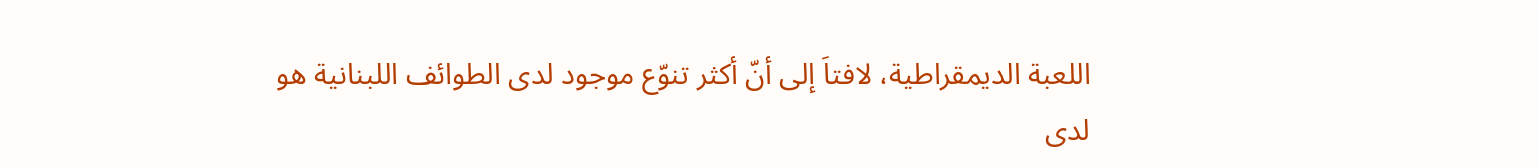اللعبة الديمقراطية، لافتاَ إلى أنّ أكثر تنوّع موجود لدى الطوائف اللبنانية هو لدى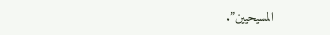المسيحيين”.